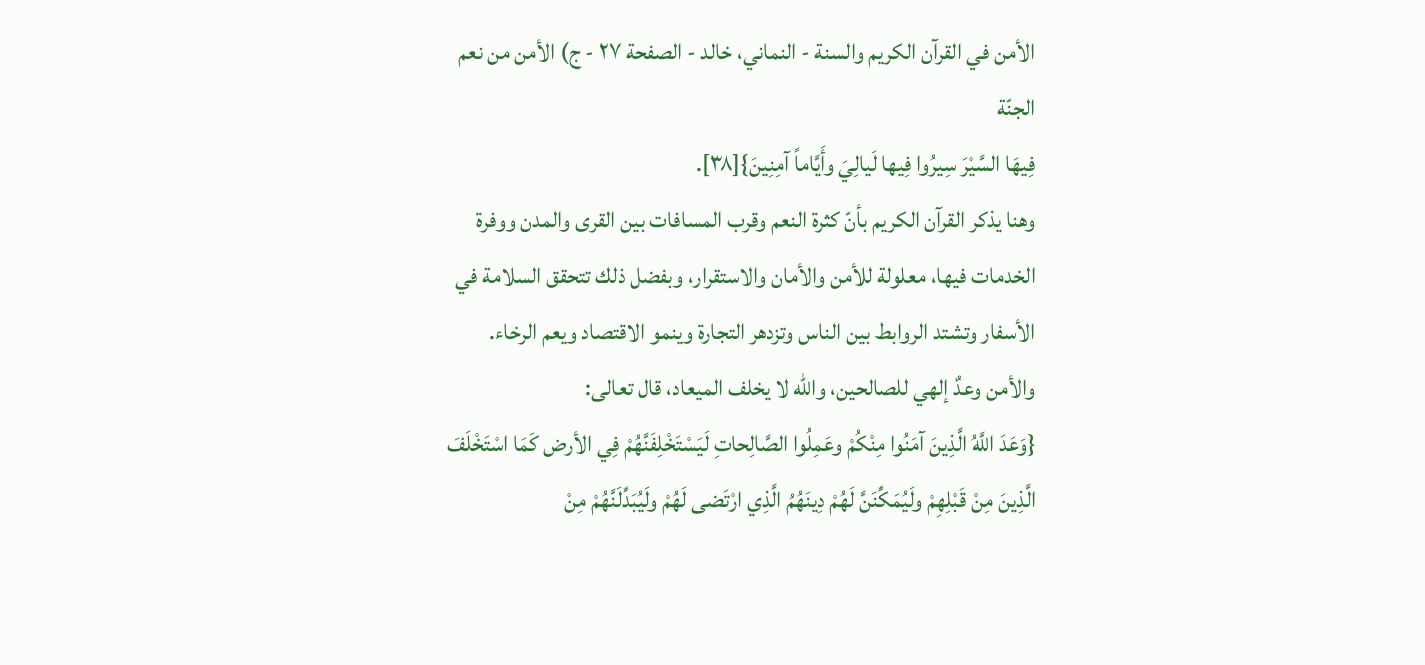الأمن في القرآن الكريم والسنة - النماني، خالد - الصفحة ٢٧ - ج) الأمن من نعم الجنّة
فِيهَا السَّيْرَ سِيرُوا فِيها لَيالِيَ وأَيَّاماً آمِنِينَ}[٣٨].
وهنا يذكر القرآن الكريم بأنّ كثرة النعم وقرب المسافات بين القرى والمدن ووفرة الخدمات فيها، معلولة للأمن والأمان والاستقرار، وبفضل ذلك تتحقق السلامة في الأسفار وتشتد الروابط بين الناس وتزدهر التجارة وينمو الاقتصاد ويعم الرخاء.
والأمن وعدٌ إلهي للصالحين، والله لا يخلف الميعاد، قال تعالى:
{وَعَدَ اللَّهُ الَّذِينَ آمَنُوا مِنْكُمْ وعَمِلُوا الصَّالِحاتِ لَيَسْتَخْلِفَنَّهُمْ فِي الأرض كَمَا اسْتَخْلَفَ الَّذِينَ مِنْ قَبْلِهِمْ ولَيُمَكِّنَنَّ لَهُمْ دِينَهُمُ الَّذِي ارْتَضى لَهُمْ ولَيُبَدِّلَنَّهُمْ مِنْ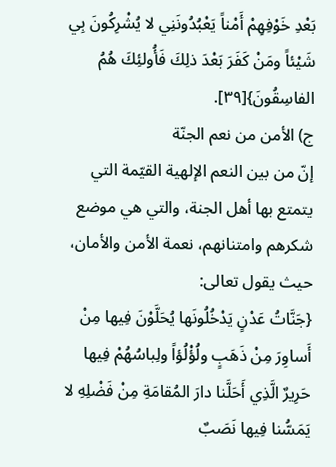بَعْدِ خَوْفِهِمْ أَمْناً يَعْبُدُونَنِي لا يُشْرِكُونَ بِي شَيْئاً ومَنْ كَفَرَ بَعْدَ ذلِكَ فَأُولئِكَ هُمُ الفاسِقُونَ}[٣٩].
ج) الأمن من نعم الجنّة
إنّ من بين النعم الإلهية القيّمة التي يتمتع بها أهل الجنة، والتي هي موضع شكرهم وامتنانهم، نعمة الأمن والأمان، حيث يقول تعالى:
{جَنَّاتُ عَدْنٍ يَدْخُلُونَها يُحَلَّوْنَ فِيها مِنْ أَساوِرَ مِنْ ذَهَبٍ ولُؤْلُؤاً ولِباسُهُمْ فِيها حَرِيرٌ الَّذِي أَحَلَّنا دارَ المُقامَةِ مِنْ فَضْلِهِ لا يَمَسُّنا فِيها نَصَبٌ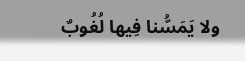ولا يَمَسُّنا فِيها لُغُوبٌ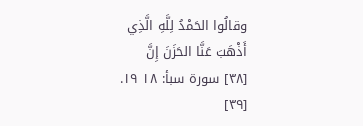وقالُوا الحَمْدُ لِلَّهِ الَّذِي أَذْهَبَ عَنَّا الحَزَنَ إِنَّ
[٣٨] سورة سبأ: ١٨ ١٩.
[٣٩]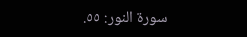سورة النور: ٥٥.